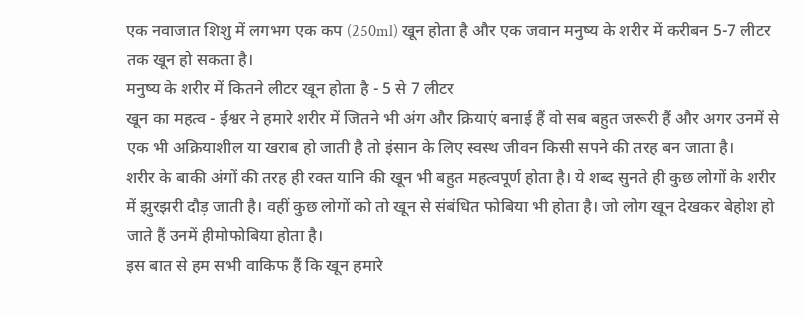एक नवाजात शिशु में लगभग एक कप (250ml) खून होता है और एक जवान मनुष्य के शरीर में करीबन 5-7 लीटर तक खून हो सकता है।
मनुष्य के शरीर में कितने लीटर खून होता है - 5 से 7 लीटर
खून का महत्व - ईश्वर ने हमारे शरीर में जितने भी अंग और क्रियाएं बनाई हैं वो सब बहुत जरूरी हैं और अगर उनमें से एक भी अक्रियाशील या खराब हो जाती है तो इंसान के लिए स्वस्थ जीवन किसी सपने की तरह बन जाता है।
शरीर के बाकी अंगों की तरह ही रक्त यानि की खून भी बहुत महत्वपूर्ण होता है। ये शब्द सुनते ही कुछ लोगों के शरीर में झुरझरी दौड़ जाती है। वहीं कुछ लोगों को तो खून से संबंधित फोबिया भी होता है। जो लोग खून देखकर बेहोश हो जाते हैं उनमें हीमोफोबिया होता है।
इस बात से हम सभी वाकिफ हैं कि खून हमारे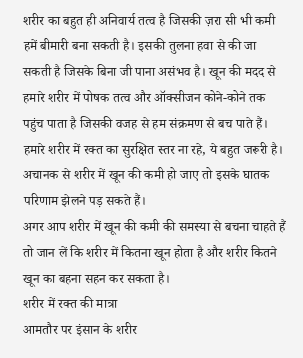शरीर का बहुत ही अनिवार्य तत्व है जिसकी ज़रा सी भी कमी हमें बीमारी बना सकती है। इसकी तुलना हवा से की जा सकती है जिसके बिना जी पाना असंभव है। खून की मदद से हमारे शरीर में पोषक तत्व और ऑक्सीजन कोने-कोने तक पहुंच पाता है जिसकी वजह से हम संक्रमण से बच पाते हैं। हमारे शरीर में रक्त का सुरक्षित स्तर ना रहे, ये बहुत जरूरी है। अचानक से शरीर में खून की कमी हो जाए तो इसके घातक परिणाम झेलने पड़ सकते हैं।
अगर आप शरीर में खून की कमी की समस्या से बचना चाहते हैं तो जान लें कि शरीर में कितना खून होता है और शरीर कितने खून का बहना सहन कर सकता है।
शरीर में रक्त की मात्रा
आमतौर पर इंसान के शरीर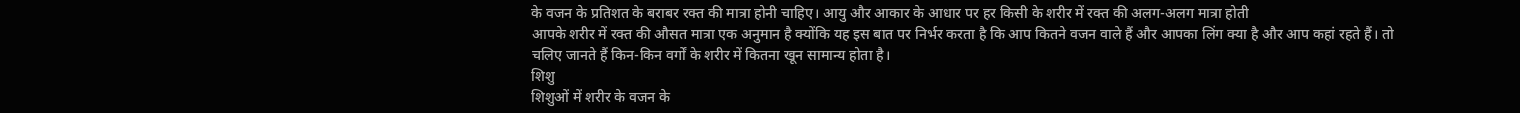के वजन के प्रतिशत के बराबर रक्त की मात्रा होनी चाहिए। आयु और आकार के आधार पर हर किसी के शरीर में रक्त की अलग-अलग मात्रा होती
आपके शरीर में रक्त की औसत मात्रा एक अनुमान है क्योंकि यह इस बात पर निर्भर करता है कि आप कितने वजन वाले हैं और आपका लिंग क्या है और आप कहां रहते हैं। तो चलिए जानते हैं किन-किन वर्गों के शरीर में कितना खून सामान्य होता है।
शिशु
शिशुओं में शरीर के वजन के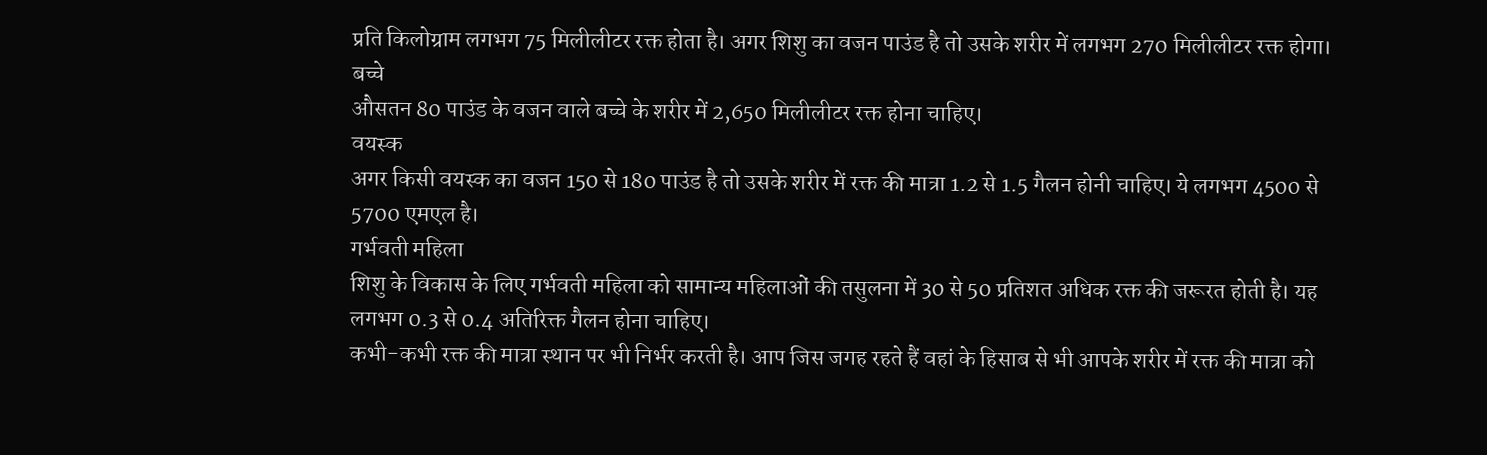प्रति किलोग्राम लगभग 75 मिलीलीटर रक्त होता है। अगर शिशु का वजन पाउंड है तो उसके शरीर में लगभग 270 मिलीलीटर रक्त होगा।
बच्चे
औसतन 80 पाउंड के वजन वाले बच्चे के शरीर में 2,650 मिलीलीटर रक्त होना चाहिए।
वयस्क
अगर किसी वयस्क का वजन 150 से 180 पाउंड है तो उसके शरीर में रक्त की मात्रा 1.2 से 1.5 गैलन होनी चाहिए। ये लगभग 4500 से 5700 एमएल है।
गर्भवती महिला
शिशु के विकास के लिए गर्भवती महिला को सामान्य महिलाओं की तसुलना में 30 से 50 प्रतिशत अधिक रक्त की जरूरत होती है। यह लगभग 0.3 से 0.4 अतिरिक्त गैलन होना चाहिए।
कभी-कभी रक्त की मात्रा स्थान पर भी निर्भर करती है। आप जिस जगह रहते हैं वहां के हिसाब से भी आपके शरीर में रक्त की मात्रा को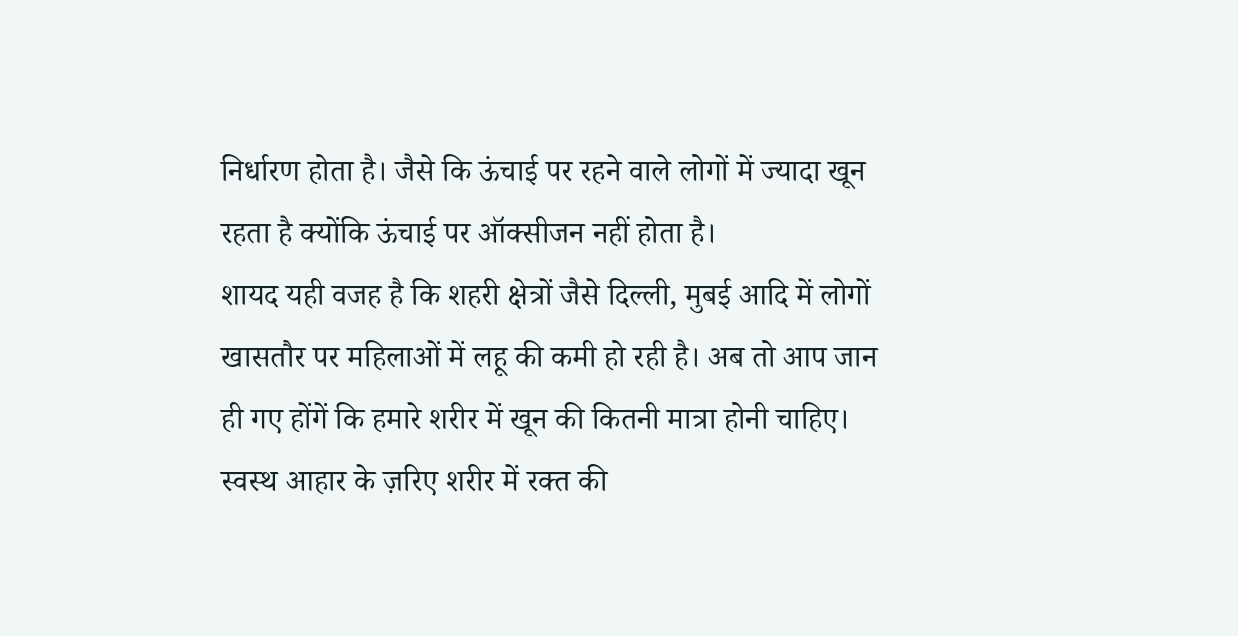निर्धारण होता है। जैसे कि ऊंचाई पर रहने वाले लोगों में ज्यादा खून रहता है क्योंकि ऊंचाई पर ऑक्सीजन नहीं होता है।
शायद यही वजह है कि शहरी क्षेत्रों जैसे दिल्ली, मुबई आदि में लोगों खासतौर पर महिलाओं में लहू की कमी हो रही है। अब तो आप जान ही गए होंगें कि हमारे शरीर में खून की कितनी मात्रा होनी चाहिए। स्वस्थ आहार के ज़रिए शरीर में रक्त की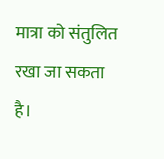मात्रा को संतुलित रखा जा सकता है।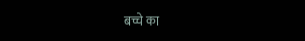बच्चे का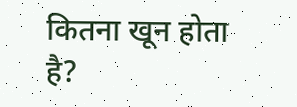कितना खून होता है?